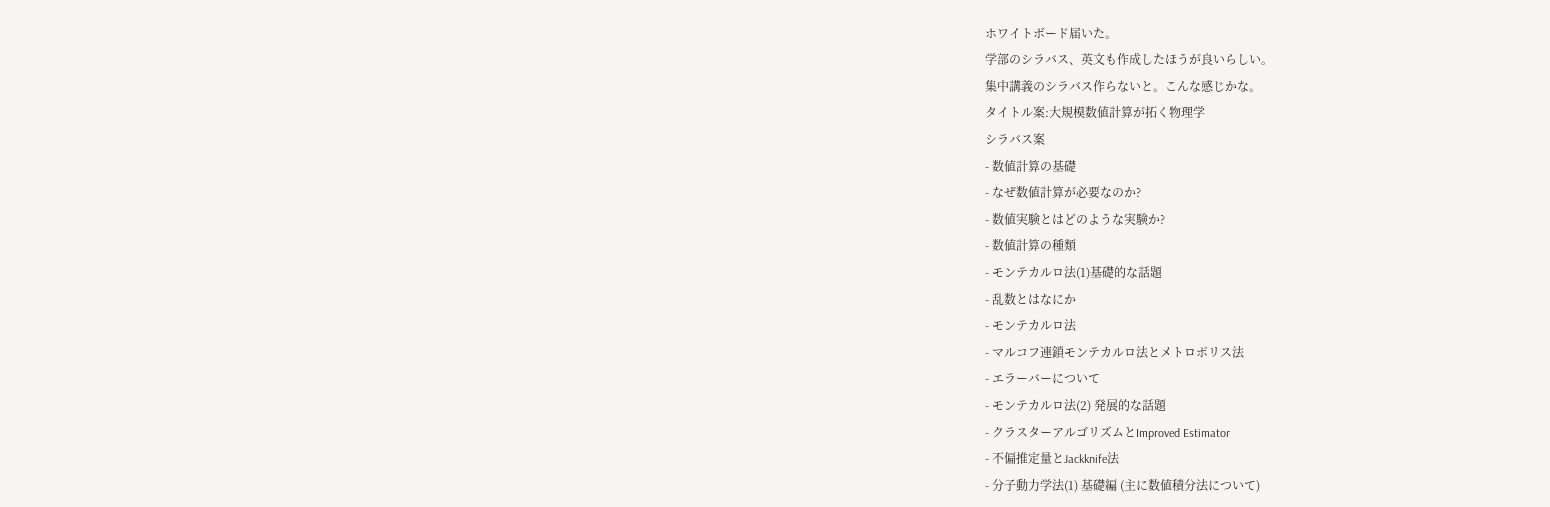ホワイトボード届いた。
学部のシラバス、英文も作成したほうが良いらしい。
集中講義のシラバス作らないと。こんな感じかな。
タイトル案:大規模数値計算が拓く物理学
シラバス案
- 数値計算の基礎
- なぜ数値計算が必要なのか?
- 数値実験とはどのような実験か?
- 数値計算の種類
- モンテカルロ法(1)基礎的な話題
- 乱数とはなにか
- モンテカルロ法
- マルコフ連鎖モンテカルロ法とメトロポリス法
- エラーバーについて
- モンテカルロ法(2) 発展的な話題
- クラスターアルゴリズムとImproved Estimator
- 不偏推定量とJackknife法
- 分子動力学法(1) 基礎編 (主に数値積分法について)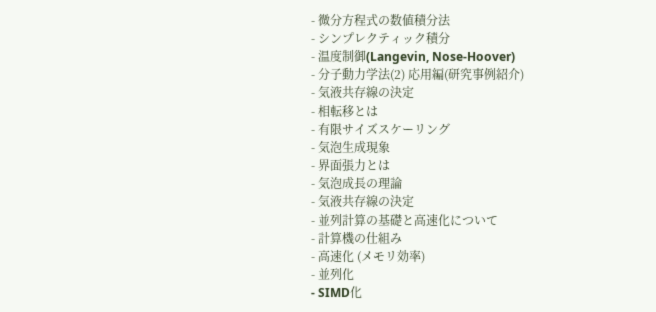- 微分方程式の数値積分法
- シンプレクティック積分
- 温度制御(Langevin, Nose-Hoover)
- 分子動力学法(2) 応用編(研究事例紹介)
- 気液共存線の決定
- 相転移とは
- 有限サイズスケーリング
- 気泡生成現象
- 界面張力とは
- 気泡成長の理論
- 気液共存線の決定
- 並列計算の基礎と高速化について
- 計算機の仕組み
- 高速化 (メモリ効率)
- 並列化
- SIMD化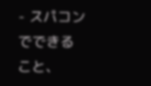- スパコンでできること、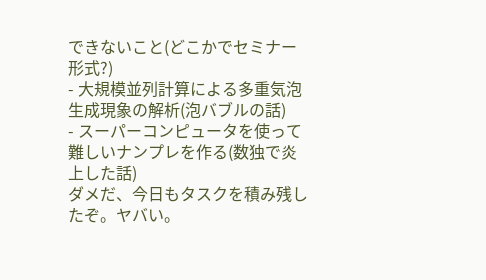できないこと(どこかでセミナー形式?)
- 大規模並列計算による多重気泡生成現象の解析(泡バブルの話)
- スーパーコンピュータを使って難しいナンプレを作る(数独で炎上した話)
ダメだ、今日もタスクを積み残したぞ。ヤバい。